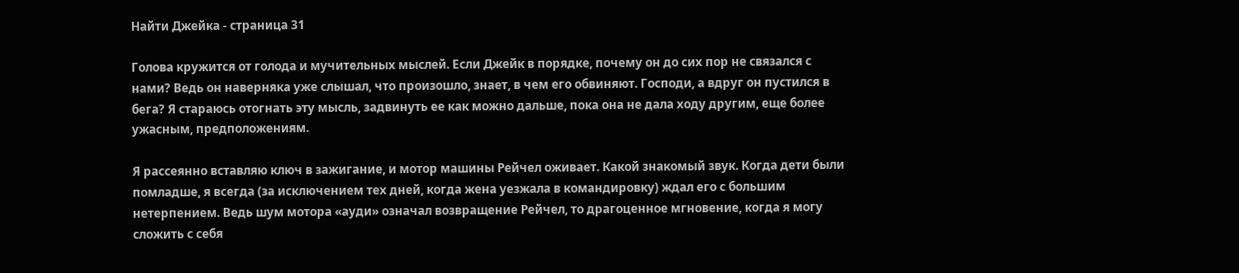Найти Джейка - страница 31

Голова кружится от голода и мучительных мыслей. Если Джейк в порядке, почему он до сих пор не связался с нами? Ведь он наверняка уже слышал, что произошло, знает, в чем его обвиняют. Господи, а вдруг он пустился в бега? Я стараюсь отогнать эту мысль, задвинуть ее как можно дальше, пока она не дала ходу другим, еще более ужасным, предположениям.

Я рассеянно вставляю ключ в зажигание, и мотор машины Рейчел оживает. Какой знакомый звук. Когда дети были помладше, я всегда (за исключением тех дней, когда жена уезжала в командировку) ждал его с большим нетерпением. Ведь шум мотора «ауди» означал возвращение Рейчел, то драгоценное мгновение, когда я могу сложить с себя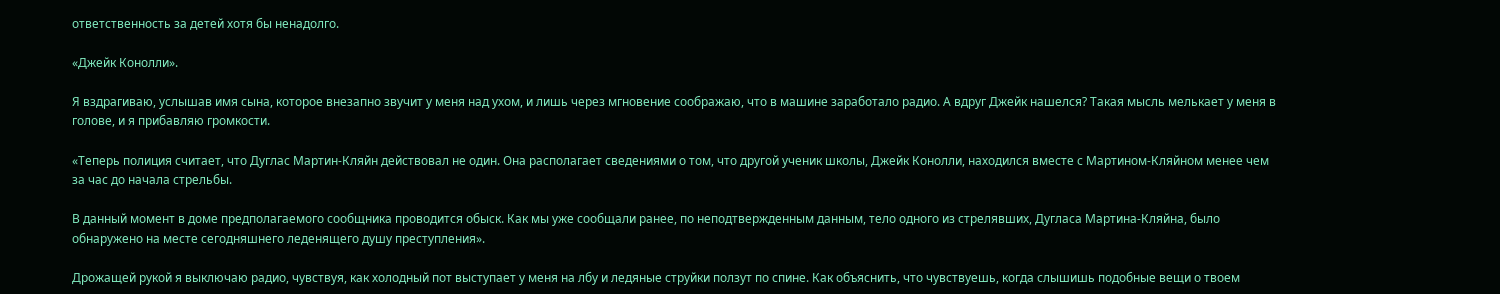ответственность за детей хотя бы ненадолго.

«Джейк Конолли».

Я вздрагиваю, услышав имя сына, которое внезапно звучит у меня над ухом, и лишь через мгновение соображаю, что в машине заработало радио. А вдруг Джейк нашелся? Такая мысль мелькает у меня в голове, и я прибавляю громкости.

«Теперь полиция считает, что Дуглас Мартин-Кляйн действовал не один. Она располагает сведениями о том, что другой ученик школы, Джейк Конолли, находился вместе с Мартином-Кляйном менее чем за час до начала стрельбы.

В данный момент в доме предполагаемого сообщника проводится обыск. Как мы уже сообщали ранее, по неподтвержденным данным, тело одного из стрелявших, Дугласа Мартина-Кляйна, было обнаружено на месте сегодняшнего леденящего душу преступления».

Дрожащей рукой я выключаю радио, чувствуя, как холодный пот выступает у меня на лбу и ледяные струйки ползут по спине. Как объяснить, что чувствуешь, когда слышишь подобные вещи о твоем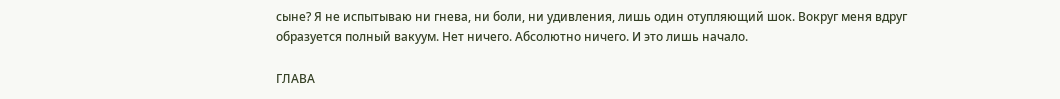сыне? Я не испытываю ни гнева, ни боли, ни удивления, лишь один отупляющий шок. Вокруг меня вдруг образуется полный вакуум. Нет ничего. Абсолютно ничего. И это лишь начало.

ГЛАВА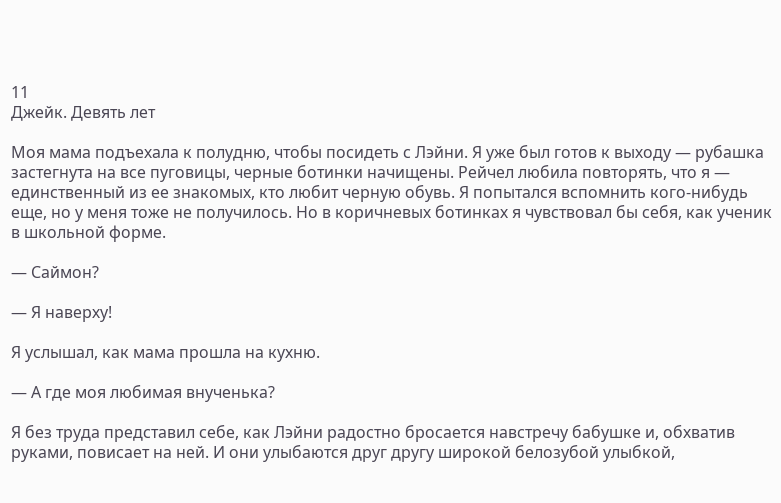11
Джейк. Девять лет

Моя мама подъехала к полудню, чтобы посидеть с Лэйни. Я уже был готов к выходу — рубашка застегнута на все пуговицы, черные ботинки начищены. Рейчел любила повторять, что я — единственный из ее знакомых, кто любит черную обувь. Я попытался вспомнить кого-нибудь еще, но у меня тоже не получилось. Но в коричневых ботинках я чувствовал бы себя, как ученик в школьной форме.

— Саймон?

— Я наверху!

Я услышал, как мама прошла на кухню.

— А где моя любимая внученька?

Я без труда представил себе, как Лэйни радостно бросается навстречу бабушке и, обхватив руками, повисает на ней. И они улыбаются друг другу широкой белозубой улыбкой,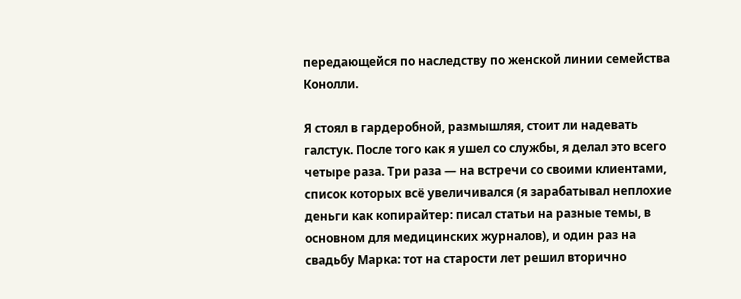передающейся по наследству по женской линии семейства Конолли.

Я стоял в гардеробной, размышляя, стоит ли надевать галстук. После того как я ушел со службы, я делал это всего четыре раза. Три раза — на встречи со своими клиентами, список которых всё увеличивался (я зарабатывал неплохие деньги как копирайтер: писал статьи на разные темы, в основном для медицинских журналов), и один раз на свадьбу Марка: тот на старости лет решил вторично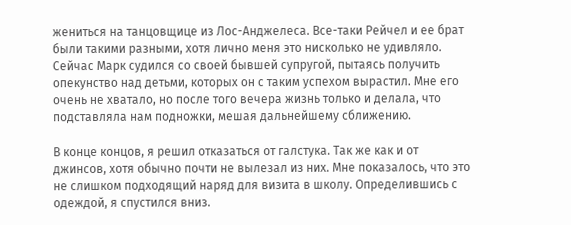жениться на танцовщице из Лос-Анджелеса. Все-таки Рейчел и ее брат были такими разными, хотя лично меня это нисколько не удивляло. Сейчас Марк судился со своей бывшей супругой, пытаясь получить опекунство над детьми, которых он с таким успехом вырастил. Мне его очень не хватало, но после того вечера жизнь только и делала, что подставляла нам подножки, мешая дальнейшему сближению.

В конце концов, я решил отказаться от галстука. Так же как и от джинсов, хотя обычно почти не вылезал из них. Мне показалось, что это не слишком подходящий наряд для визита в школу. Определившись с одеждой, я спустился вниз.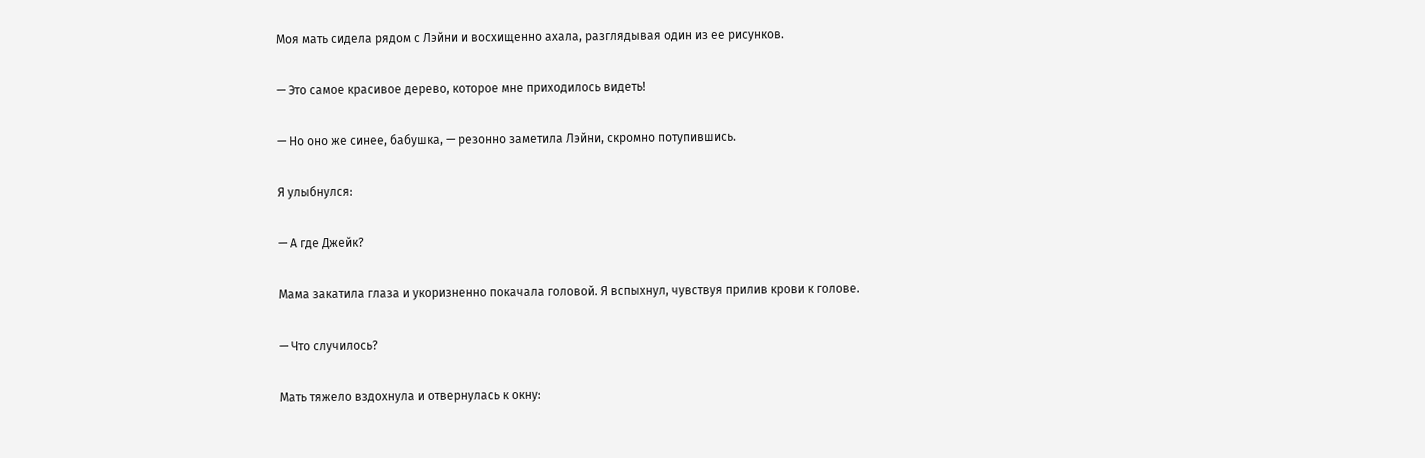Моя мать сидела рядом с Лэйни и восхищенно ахала, разглядывая один из ее рисунков.

— Это самое красивое дерево, которое мне приходилось видеть!

— Но оно же синее, бабушка, — резонно заметила Лэйни, скромно потупившись.

Я улыбнулся:

— А где Джейк?

Мама закатила глаза и укоризненно покачала головой. Я вспыхнул, чувствуя прилив крови к голове.

— Что случилось?

Мать тяжело вздохнула и отвернулась к окну: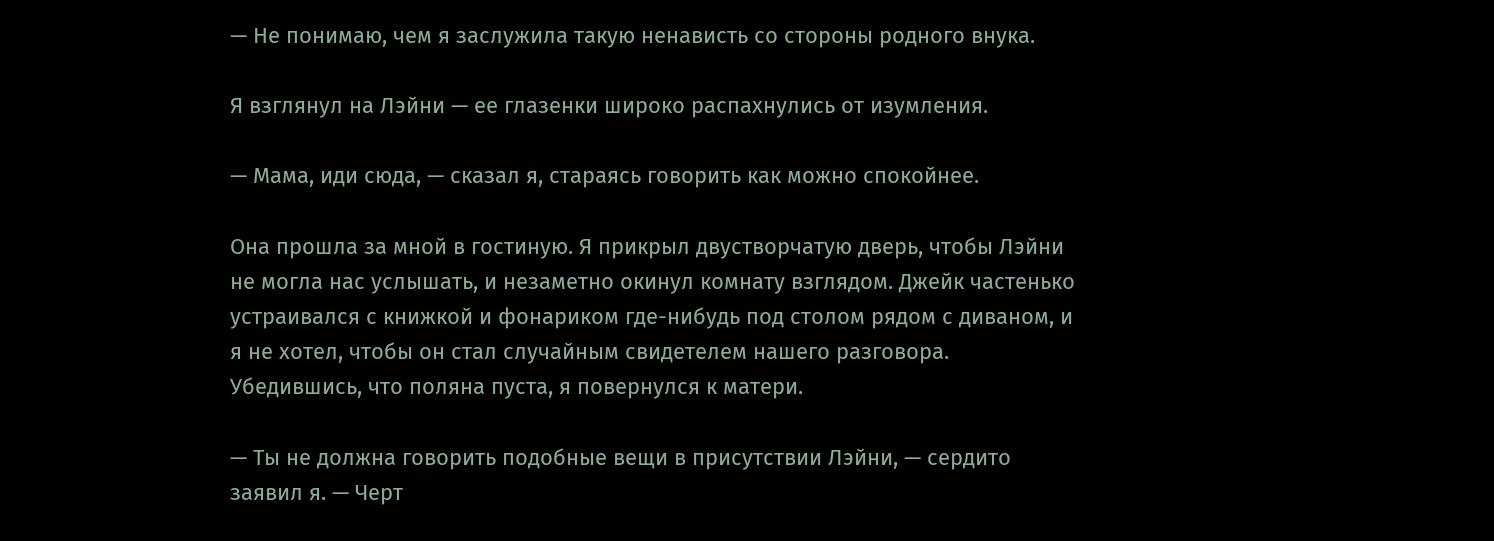— Не понимаю, чем я заслужила такую ненависть со стороны родного внука.

Я взглянул на Лэйни — ее глазенки широко распахнулись от изумления.

— Мама, иди сюда, — сказал я, стараясь говорить как можно спокойнее.

Она прошла за мной в гостиную. Я прикрыл двустворчатую дверь, чтобы Лэйни не могла нас услышать, и незаметно окинул комнату взглядом. Джейк частенько устраивался с книжкой и фонариком где-нибудь под столом рядом с диваном, и я не хотел, чтобы он стал случайным свидетелем нашего разговора. Убедившись, что поляна пуста, я повернулся к матери.

— Ты не должна говорить подобные вещи в присутствии Лэйни, — сердито заявил я. — Черт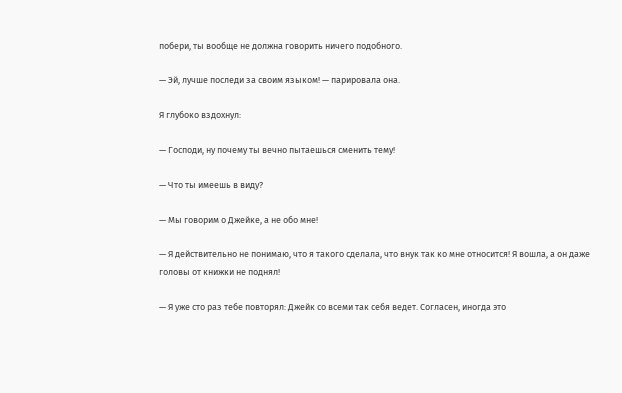побери, ты вообще не должна говорить ничего подобного.

— Эй, лучше последи за своим языком! — парировала она.

Я глубоко вздохнул:

— Господи, ну почему ты вечно пытаешься сменить тему!

— Что ты имеешь в виду?

— Мы говорим о Джейке, а не обо мне!

— Я действительно не понимаю, что я такого сделала, что внук так ко мне относится! Я вошла, а он даже головы от книжки не поднял!

— Я уже сто раз тебе повторял: Джейк со всеми так себя ведет. Согласен, иногда это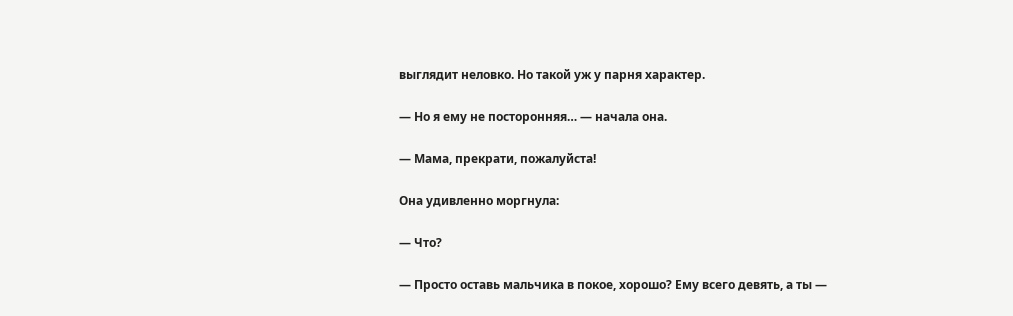выглядит неловко. Но такой уж у парня характер.

— Но я ему не посторонняя… — начала она.

— Мама, прекрати, пожалуйста!

Она удивленно моргнула:

— Что?

— Просто оставь мальчика в покое, хорошо? Ему всего девять, а ты —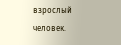взрослый человек.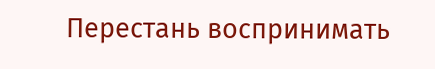Перестань воспринимать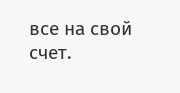все на свой счет.